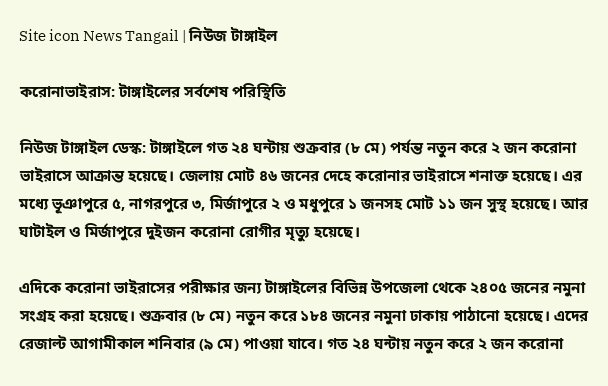Site icon News Tangail | নিউজ টাঙ্গাইল

করোনাভাইরাস: টাঙ্গাইলের সর্বশেষ পরিস্থিতি

নিউজ টাঙ্গাইল ডেস্ক: টাঙ্গাইলে গত ২৪ ঘন্টায় শুক্রবার (৮ মে) পর্যন্ত নতুন করে ২ জন করোনা ভাইরাসে আক্রান্ত হয়েছে। জেলায় মোট ৪৬ জনের দেহে করোনার ভাইরাসে শনাক্ত হয়েছে। এর মধ্যে ভূঞাপুরে ৫, নাগরপুরে ৩, মির্জাপুরে ২ ও মধুপুরে ১ জনসহ মোট ১১ জন সুস্থ হয়েছে। আর ঘাটাইল ও মির্জাপুরে দুইজন করোনা রোগীর মৃত্যু হয়েছে।

এদিকে করোনা ভাইরাসের পরীক্ষার জন্য টাঙ্গাইলের বিভিন্ন উপজেলা থেকে ২৪০৫ জনের নমুনা সংগ্রহ করা হয়েছে। শুক্রবার (৮ মে) নতুন করে ১৮৪ জনের নমুনা ঢাকায় পাঠানো হয়েছে। এদের রেজাল্ট আগামীকাল শনিবার (৯ মে) পাওয়া যাবে। গত ২৪ ঘন্টায় নতুন করে ২ জন করোনা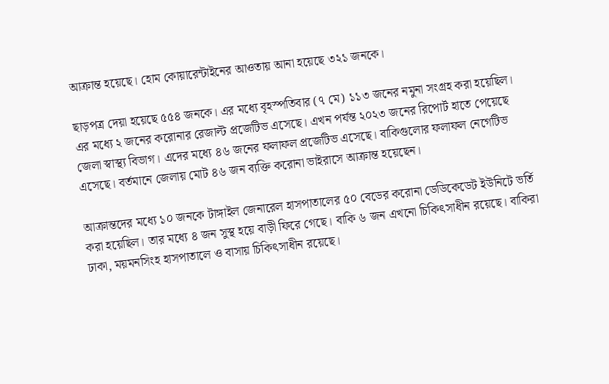আক্রান্ত হয়েছে। হোম কোয়ারেন্টাইনের আওতায় আনা হয়েছে ৩২১ জনকে।

ছাড়পত্র দেয়া হয়েছে ৫৫৪ জনকে। এর মধ্যে বৃহস্পতিবার (৭ মে) ১১৩ জনের নমুনা সংগ্রহ করা হয়েছিল। এর মধ্যে ২ জনের করোনার রেজাল্ট প্রজেটিভ এসেছে। এখন পর্যন্ত ২০২৩ জনের রিপোর্ট হাতে পেয়েছে জেলা স্বাস্থ্য বিভাগ। এদের মধ্যে ৪৬ জনের ফলাফল প্রজেটিভ এসেছে। বাকিগুলোর ফলাফল নেগেটিভ এসেছে। বর্তমানে জেলায় মোট ৪৬ জন ব্যক্তি করোনা ভাইরাসে আক্রান্ত হয়েছেন।

আক্রান্তদের মধ্যে ১০ জনকে টাঙ্গাইল জেনারেল হাসপাতালের ৫০ বেডের করোনা ডেডিকেডেট ইউনিটে ভর্তি করা হয়েছিল। তার মধ্যে ৪ জন সুস্থ হয়ে বাড়ী ফিরে গেছে। বাকি ৬ জন এখনো চিকিৎসাধীন রয়েছে। বাকিরা ঢাকা, ময়মনসিংহ হাসপাতালে ও বাসায় চিকিৎসাধীন রয়েছে।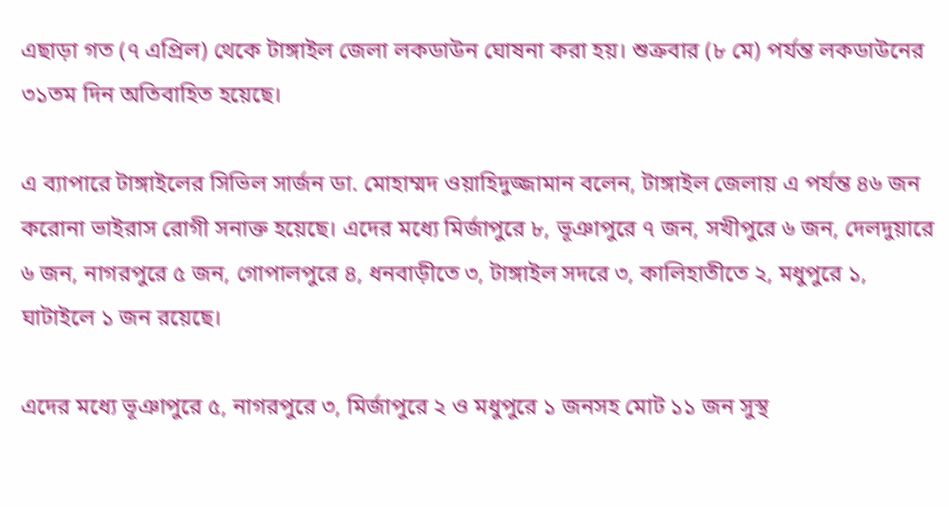এছাড়া গত (৭ এপ্রিল) থেকে টাঙ্গাইল জেলা লকডাউন ঘোষনা করা হয়। শুক্রবার (৮ মে) পর্যন্ত লকডাউনের ৩১তম দিন অতিবাহিত হয়েছে।

এ ব্যাপারে টাঙ্গাইলের সিভিল সার্জন ডা. মোহাম্মদ ওয়াহিদুজ্জামান বলেন, টাঙ্গাইল জেলায় এ পর্যন্ত ৪৬ জন করোনা ভাইরাস রোগী সনাক্ত হয়েছে। এদের মধ্যে মির্জাপুরে ৮, ভূঞাপুরে ৭ জন, সখীপুরে ৬ জন, দেলদুয়ারে ৬ জন, নাগরপুরে ৫ জন, গোপালপুরে ৪, ধনবাড়ীতে ৩, টাঙ্গাইল সদরে ৩, কালিহাতীতে ২, মধুপুরে ১, ঘাটাইলে ১ জন রয়েছে।

এদের মধ্যে ভূঞাপুরে ৫, নাগরপুরে ৩, মির্জাপুরে ২ ও মধুপুরে ১ জনসহ মোট ১১ জন সুস্থ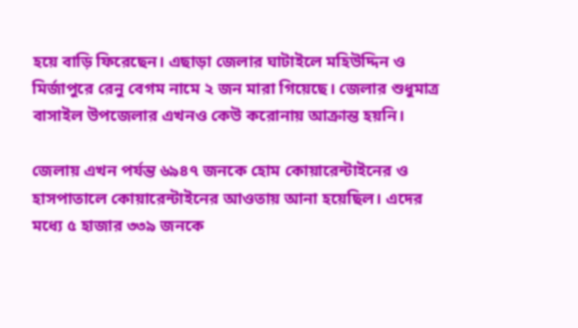হয়ে বাড়ি ফিরেছেন। এছাড়া জেলার ঘাটাইলে মহিউদ্দিন ও মির্জাপুরে রেনু বেগম নামে ২ জন মারা গিয়েছে। জেলার শুধুমাত্র বাসাইল উপজেলার এখনও কেউ করোনায় আক্রান্ত হয়নি।

জেলায় এখন পর্যন্ত ৬৯৪৭ জনকে হোম কোয়ারেন্টাইনের ও হাসপাতালে কোয়ারেন্টাইনের আওতায় আনা হয়েছিল। এদের মধ্যে ৫ হাজার ৩৩৯ জনকে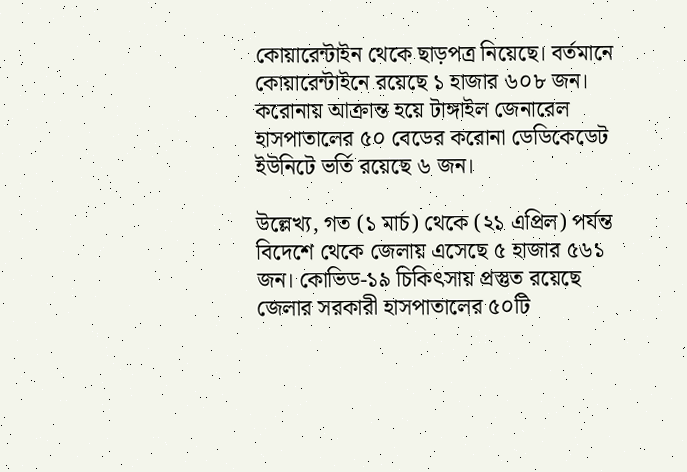কোয়ারেন্টাইন থেকে ছাড়পত্র নিয়েছে। বর্তমানে কোয়ারেন্টাইনে রয়েছে ১ হাজার ৬০৮ জন। করোনায় আক্রান্ত হয়ে টাঙ্গাইল জেনারেল হাসপাতালের ৫০ বেডের করোনা ডেডিকেডেট ইউনিটে ভর্তি রয়েছে ৬ জন।

উল্লেখ্য, গত (১ মার্চ) থেকে (২১ এপ্রিল) পর্যন্ত বিদেশে থেকে জেলায় এসেছে ৫ হাজার ৫৬১ জন। কোভিড-১৯ চিকিৎসায় প্রস্তুত রয়েছে জেলার সরকারী হাসপাতালের ৫০টি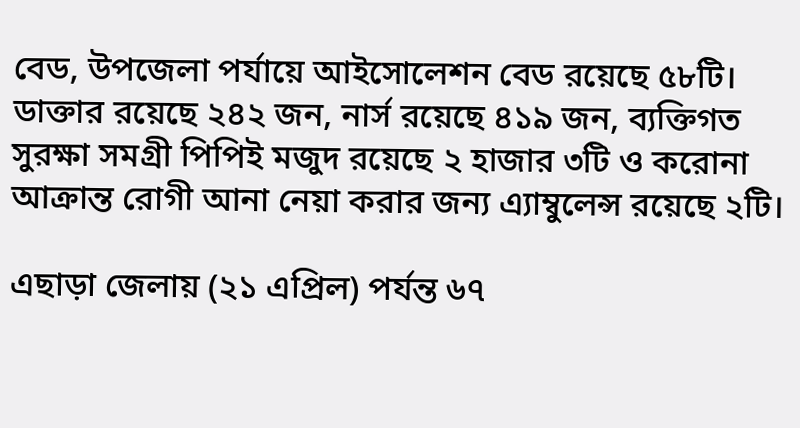বেড, উপজেলা পর্যায়ে আইসোলেশন বেড রয়েছে ৫৮টি। ডাক্তার রয়েছে ২৪২ জন, নার্স রয়েছে ৪১৯ জন, ব্যক্তিগত সুরক্ষা সমগ্রী পিপিই মজুদ রয়েছে ২ হাজার ৩টি ও করোনা আক্রান্ত রোগী আনা নেয়া করার জন্য এ্যাম্বুলেন্স রয়েছে ২টি।

এছাড়া জেলায় (২১ এপ্রিল) পর্যন্ত ৬৭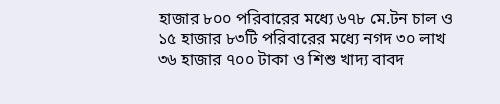হাজার ৮০০ পরিবারের মধ্যে ৬৭৮ মে.টন চাল ও ১৫ হাজার ৮৩টি পরিবারের মধ্যে নগদ ৩০ লাখ ৩৬ হাজার ৭০০ টাকা ও শিশু খাদ্য বাবদ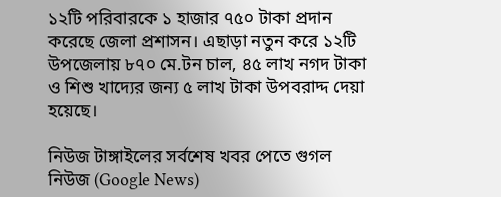১২টি পরিবারকে ১ হাজার ৭৫০ টাকা প্রদান করেছে জেলা প্রশাসন। এছাড়া নতুন করে ১২টি উপজেলায় ৮৭০ মে.টন চাল, ৪৫ লাখ নগদ টাকা ও শিশু খাদ্যের জন্য ৫ লাখ টাকা উপবরাদ্দ দেয়া হয়েছে।

নিউজ টাঙ্গাইলের সর্বশেষ খবর পেতে গুগল নিউজ (Google News)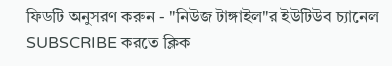ফিডটি অনুসরণ করুন - "নিউজ টাঙ্গাইল"র ইউটিউব চ্যানেল SUBSCRIBE করতে ক্লিক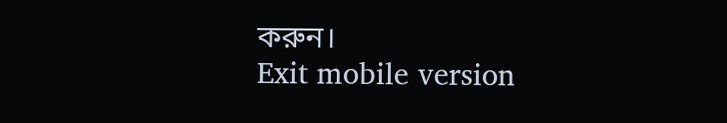করুন।
Exit mobile version